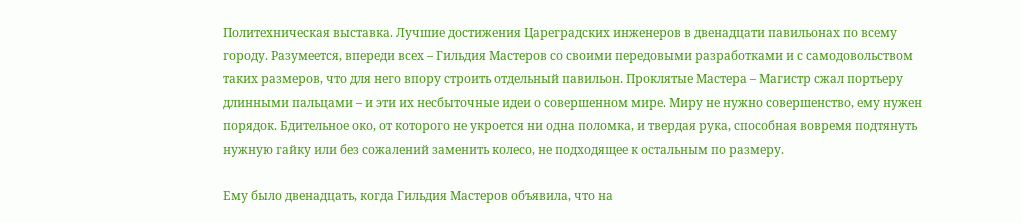Политехническая выставка. Лучшие достижения Цареградских инженеров в двенадцати павильонах по всему городу. Разумеется, впереди всех – Гильдия Мастеров со своими передовыми разработками и с самодовольством таких размеров, что для него впору строить отдельный павильон. Проклятые Мастера – Магистр сжал портьеру длинными пальцами – и эти их несбыточные идеи о совершенном мире. Миру не нужно совершенство, ему нужен порядок. Бдительное око, от которого не укроется ни одна поломка, и твердая рука, способная вовремя подтянуть нужную гайку или без сожалений заменить колесо, не подходящее к остальным по размеру.

Ему было двенадцать, когда Гильдия Мастеров объявила, что на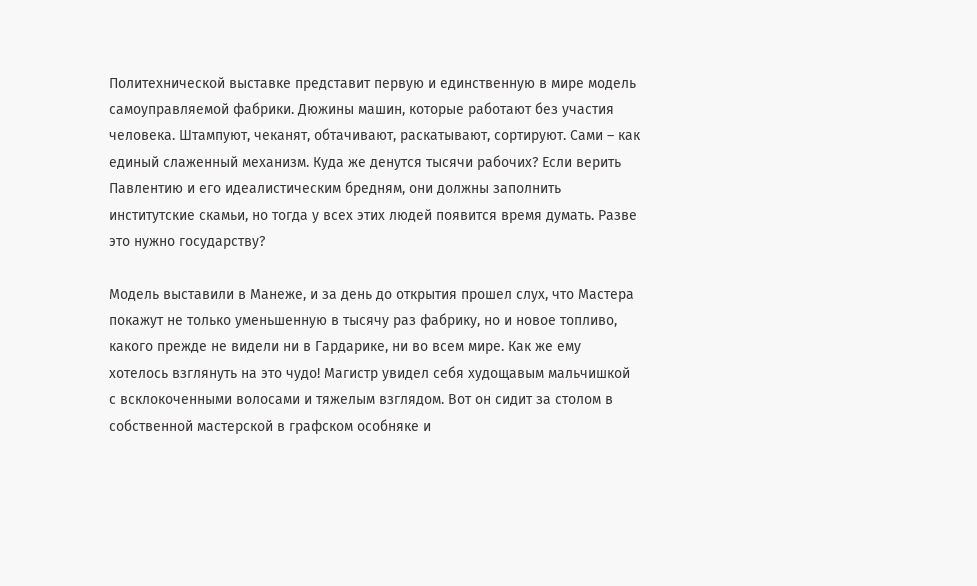Политехнической выставке представит первую и единственную в мире модель самоуправляемой фабрики. Дюжины машин, которые работают без участия человека. Штампуют, чеканят, обтачивают, раскатывают, сортируют. Сами – как единый слаженный механизм. Куда же денутся тысячи рабочих? Если верить Павлентию и его идеалистическим бредням, они должны заполнить институтские скамьи, но тогда у всех этих людей появится время думать. Разве это нужно государству?

Модель выставили в Манеже, и за день до открытия прошел слух, что Мастера покажут не только уменьшенную в тысячу раз фабрику, но и новое топливо, какого прежде не видели ни в Гардарике, ни во всем мире. Как же ему хотелось взглянуть на это чудо! Магистр увидел себя худощавым мальчишкой с всклокоченными волосами и тяжелым взглядом. Вот он сидит за столом в собственной мастерской в графском особняке и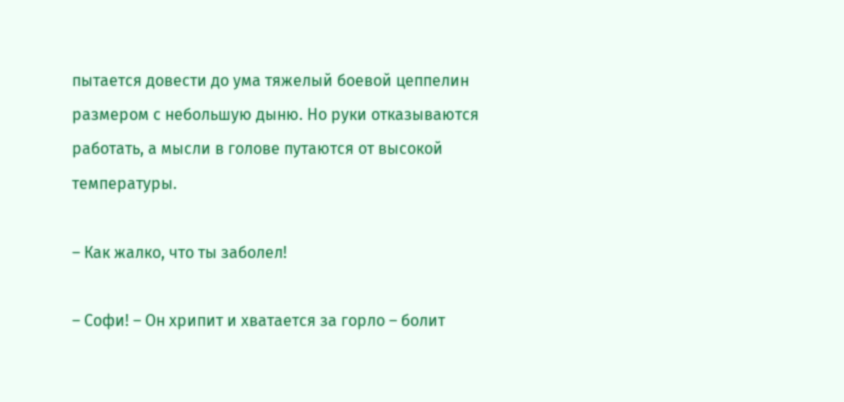пытается довести до ума тяжелый боевой цеппелин размером с небольшую дыню. Но руки отказываются работать, а мысли в голове путаются от высокой температуры.

– Как жалко, что ты заболел!

– Софи! – Он хрипит и хватается за горло – болит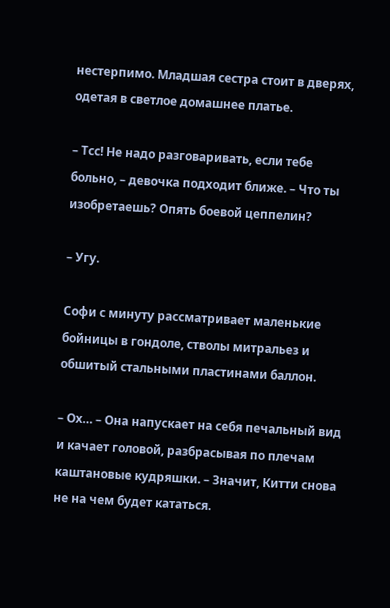нестерпимо. Младшая сестра стоит в дверях, одетая в светлое домашнее платье.

– Тсс! Не надо разговаривать, если тебе больно, – девочка подходит ближе. – Что ты изобретаешь? Опять боевой цеппелин?

– Угу.

Софи с минуту рассматривает маленькие бойницы в гондоле, стволы митральез и обшитый стальными пластинами баллон.

– Ох… – Она напускает на себя печальный вид и качает головой, разбрасывая по плечам каштановые кудряшки. – Значит, Китти снова не на чем будет кататься.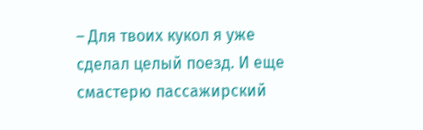– Для твоих кукол я уже сделал целый поезд. И еще смастерю пассажирский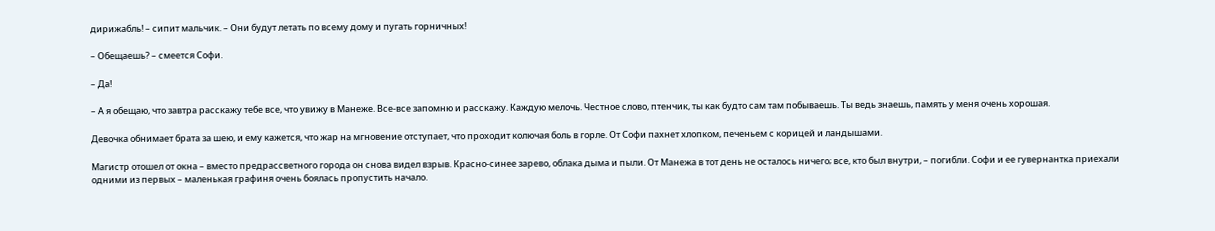дирижабль! – сипит мальчик. – Они будут летать по всему дому и пугать горничных!

– Обещаешь? – смеется Софи.

– Да!

– А я обещаю, что завтра расскажу тебе все, что увижу в Манеже. Все-все запомню и расскажу. Каждую мелочь. Честное слово, птенчик, ты как будто сам там побываешь. Ты ведь знаешь, память у меня очень хорошая.

Девочка обнимает брата за шею, и ему кажется, что жар на мгновение отступает, что проходит колючая боль в горле. От Софи пахнет хлопком, печеньем с корицей и ландышами.

Магистр отошел от окна – вместо предрассветного города он снова видел взрыв. Красно-синее зарево, облака дыма и пыли. От Манежа в тот день не осталось ничего; все, кто был внутри, – погибли. Софи и ее гувернантка приехали одними из первых – маленькая графиня очень боялась пропустить начало.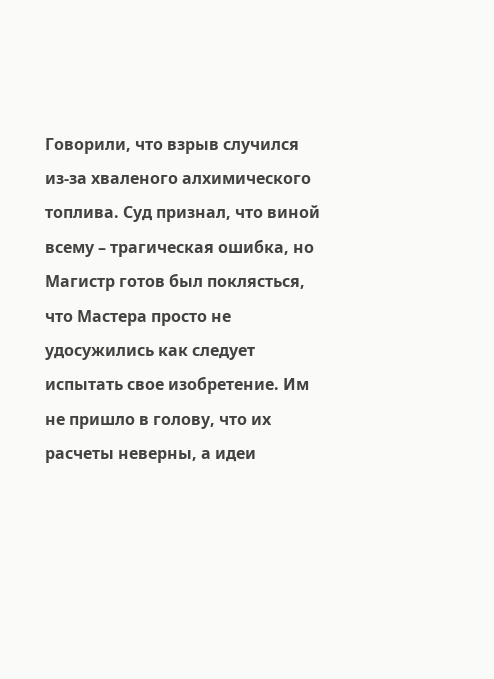Говорили, что взрыв случился из-за хваленого алхимического топлива. Суд признал, что виной всему – трагическая ошибка, но Магистр готов был поклясться, что Мастера просто не удосужились как следует испытать свое изобретение. Им не пришло в голову, что их расчеты неверны, а идеи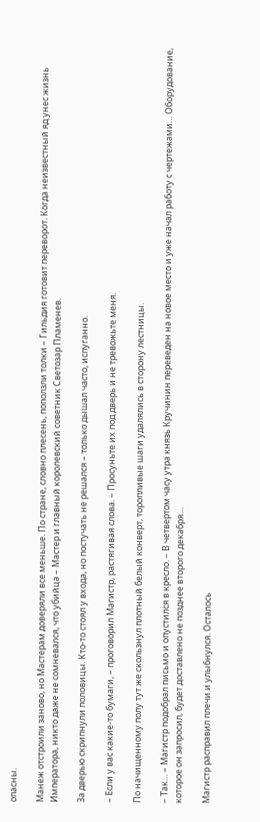опасны.

Манеж отстроили заново, но Мастерам доверяли все меньше. По стране, словно плесень, поползли толки – Гильдия готовит переворот. Когда неизвестный яд унес жизнь Императора, никто даже не сомневался, что убийца – Мастер и главный королевский советник Светозар Пламенев.

За дверью скрипнули половицы. Кто-то стоял у входа, но постучать не решался – только дышал часто, испуганно.

– Если у вас какие-то бумаги, – проговорил Магистр, растягивая слова. – Просуньте их под дверь и не тревожьте меня.

По начищенному полу тут же скользнул плотный белый конверт, торопливые шаги удалялись в сторону лестницы.

– Так… – Магистр подобрал письмо и опустился в кресло. – В четвертом часу утра князь Кручинин переведен на новое место и уже начал работу с чертежами… Оборудование, которое он запросил, будет доставлено не позднее второго декабря…

Магистр расправил плечи и улыбнулся. Осталось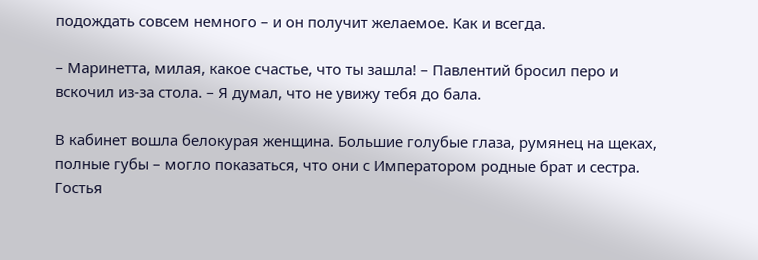подождать совсем немного – и он получит желаемое. Как и всегда.

– Маринетта, милая, какое счастье, что ты зашла! – Павлентий бросил перо и вскочил из-за стола. – Я думал, что не увижу тебя до бала.

В кабинет вошла белокурая женщина. Большие голубые глаза, румянец на щеках, полные губы – могло показаться, что они с Императором родные брат и сестра. Гостья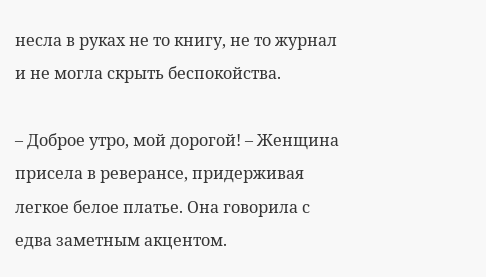несла в руках не то книгу, не то журнал и не могла скрыть беспокойства.

– Доброе утро, мой дорогой! – Женщина присела в реверансе, придерживая легкое белое платье. Она говорила с едва заметным акцентом.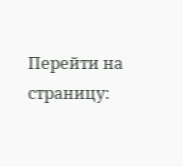Перейти на страницу: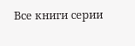Все книги серии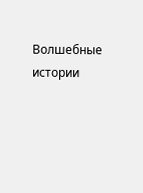Волшебные истории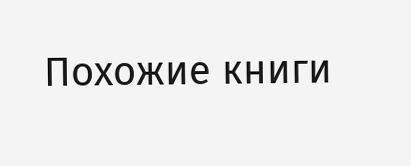Похожие книги